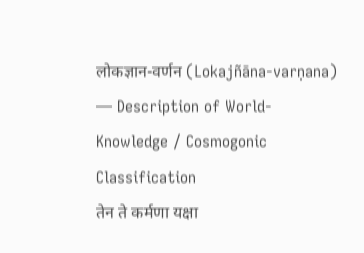लोकज्ञान-वर्णन (Lokajñāna-varṇana) — Description of World-Knowledge / Cosmogonic Classification
तेन ते कर्मणा यक्षा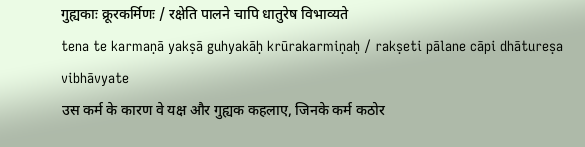गुह्यकाः क्रूरकर्मिणः / रक्षेति पालने चापि धातुरेष विभाव्यते
tena te karmaṇā yakṣā guhyakāḥ krūrakarmiṇaḥ / rakṣeti pālane cāpi dhātureṣa vibhāvyate
उस कर्म के कारण वे यक्ष और गुह्यक कहलाए, जिनके कर्म कठोर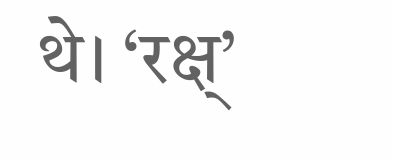थे। ‘रक्ष्’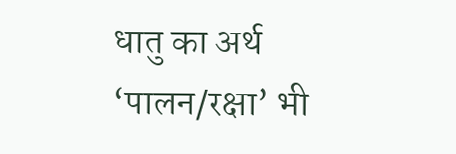धातु का अर्थ ‘पालन/रक्षा’ भी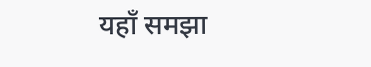यहाँ समझा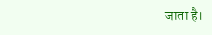जाता है।